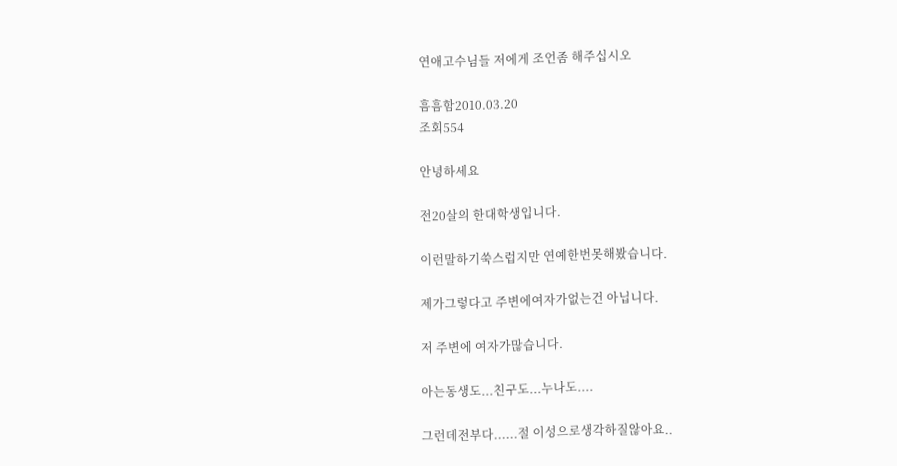연애고수님들 저에게 조언좀 해주십시오

흠흠함2010.03.20
조회554

안녕하세요

전20살의 한대학생입니다.

이런말하기쑥스럽지만 연예한번못해봤습니다.

제가그렇다고 주변에여자가없는건 아닙니다.

저 주변에 여자가많습니다.

아는동생도...친구도...누나도....

그런데전부다......절 이성으로생각하질않아요..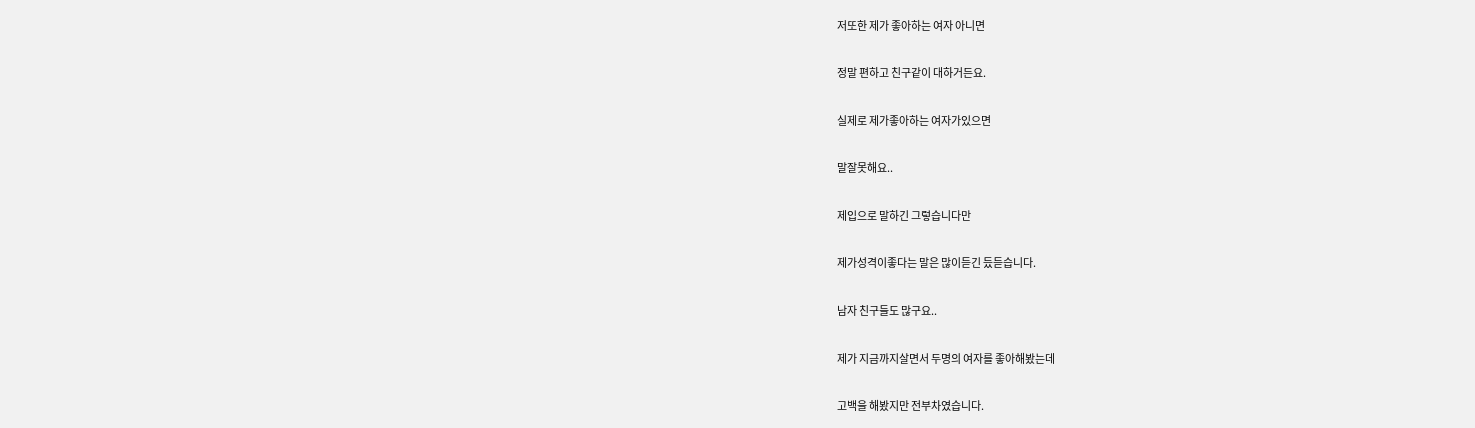저또한 제가 좋아하는 여자 아니면

정말 편하고 친구같이 대하거든요.

실제로 제가좋아하는 여자가있으면

말잘못해요..

제입으로 말하긴 그렇습니다만

제가성격이좋다는 말은 많이듣긴 듰듣습니다.

남자 친구들도 많구요..

제가 지금까지살면서 두명의 여자를 좋아해봤는데

고백을 해봤지만 전부차였습니다.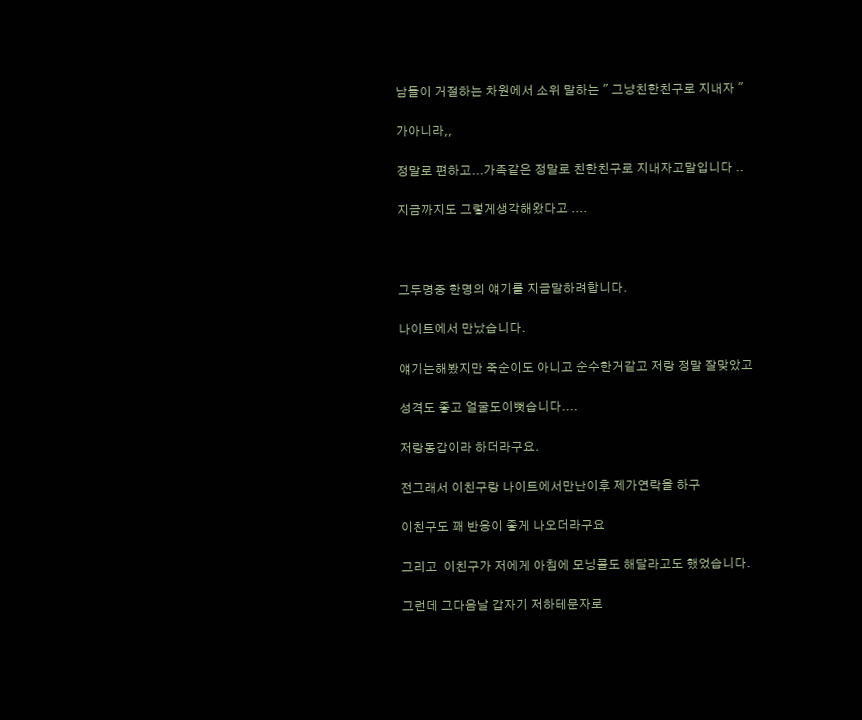남들이 거절하는 차원에서 소위 말하는 " 그냥친한친구로 지내자 "

가아니라,,

정말로 편하고...가족같은 정말로 친한친구로 지내자고말입니다 ..

지금까지도 그렇게생각해왔다고 ....



그두명중 한명의 얘기를 지금말하려합니다.

나이트에서 만났습니다.

얘기는해봤지만 죽순이도 아니고 순수한거같고 저랑 정말 잘맞았고

성격도 좋고 얼굴도이뻣습니다....

저랑동갑이라 하더라구요.

전그래서 이친구랑 나이트에서만난이후 제가연락을 하구

이친구도 꽤 반응이 좋게 나오더라구요

그리고  이친구가 저에게 아침에 모닝콜도 해달라고도 했었습니다.

그런데 그다음날 갑자기 저하테문자로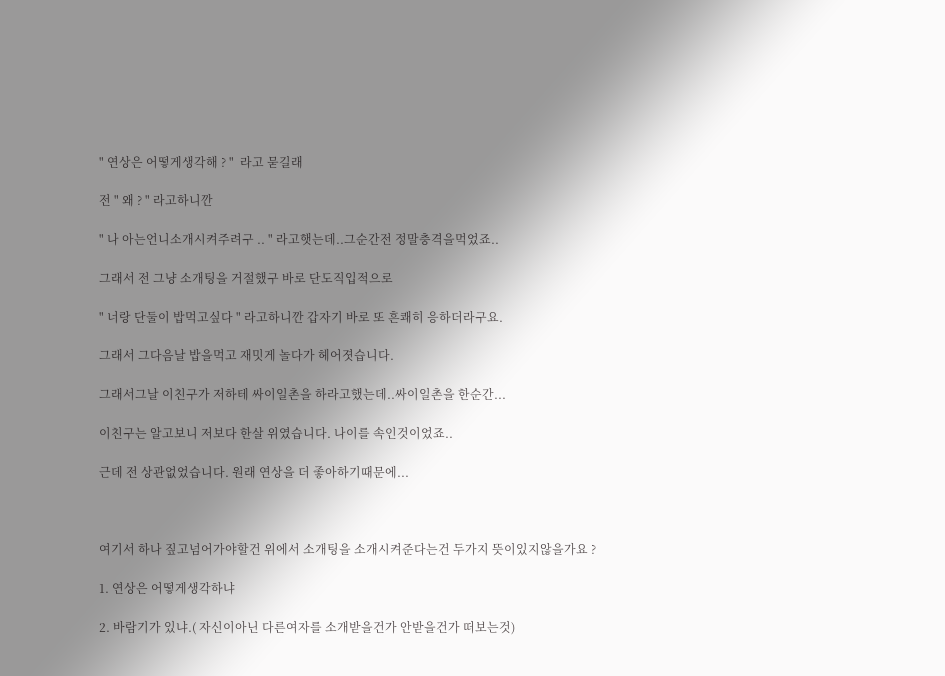" 연상은 어떻게생각해 ? "  라고 묻길래

전 " 왜 ? " 라고하니깐

" 나 아는언니소개시켜주려구 .. " 라고햇는데..그순간전 정말충격을먹었죠..

그래서 전 그냥 소개팅을 거절했구 바로 단도직입적으로

" 너랑 단둘이 밥먹고싶다 " 라고하니깐 갑자기 바로 또 흔쾌히 응하더라구요.

그래서 그다음날 밥을먹고 재밋게 놀다가 헤어졋습니다.

그래서그날 이친구가 저하테 싸이일촌을 하라고했는데..싸이일촌을 한순간...

이친구는 알고보니 저보다 한살 위였습니다. 나이를 속인것이었죠..

근데 전 상관없었습니다. 원래 연상을 더 좋아하기때문에...



여기서 하나 짚고넘어가야할건 위에서 소개팅을 소개시켜준다는건 두가지 뜻이있지않을가요 ?

1. 연상은 어떻게생각하냐

2. 바람기가 있냐.( 자신이아닌 다른여자를 소개받을건가 안받을건가 떠보는것)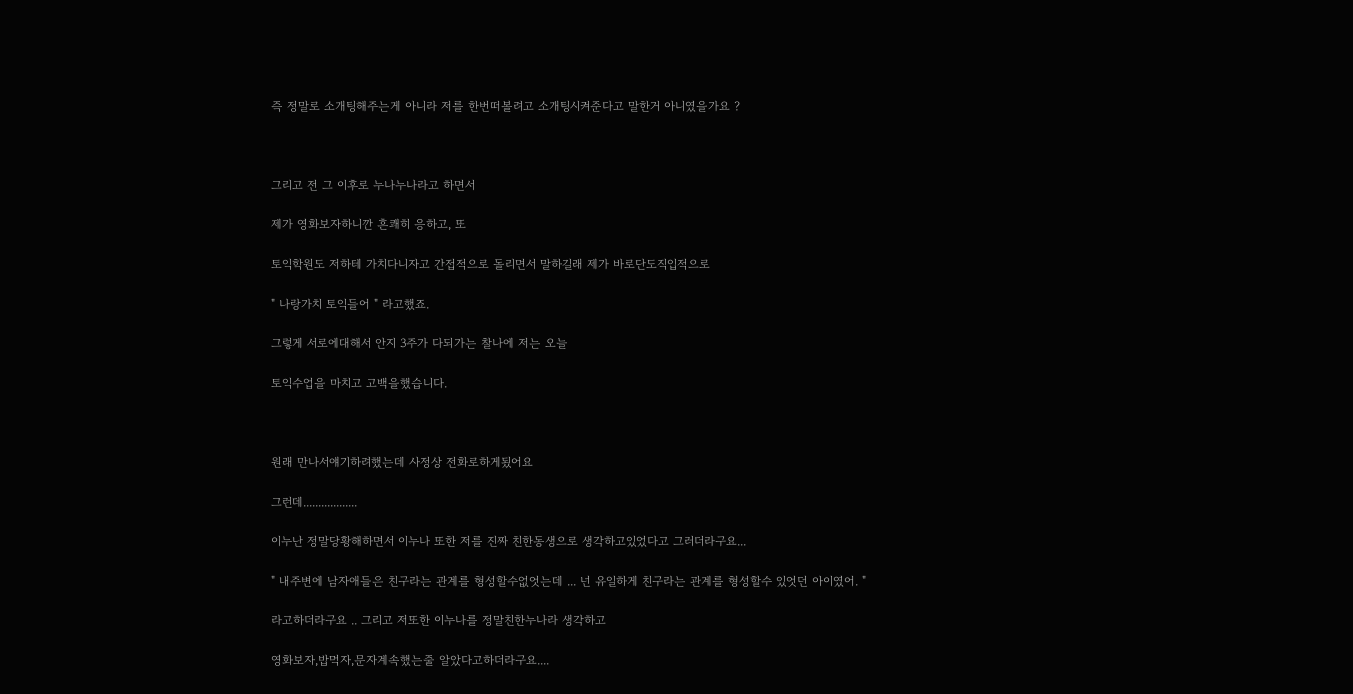즉 정말로 소개팅해주는게 아니라 저를 한번떠볼려고 소개팅시켜준다고 말한거 아니였을가요 ?



그리고 전 그 이후로 누나누나라고 하면서

제가 영화보자하니깐 흔쾌히 응하고, 또

토익학원도 저하테 가치다니자고 간접적으로 돌리면서 말하길래 제가 바로단도직입적으로

" 나랑가치 토익들어 " 라고했죠.

그렇게 서로에대해서 안지 3주가 다되가는 찰나에 저는 오늘

토익수업을 마치고 고백을했습니다.



원래 만나서얘기하려했는데 사정상 전화로하게됬어요

그런데..................

이누난 정말당황해하면서 이누나 또한 저를 진짜 친한동생으로 생각하고있었다고 그러더라구요...

" 내주변에 남자애들은 친구라는 관계를 형성할수없엇는데 ... 넌 유일하게 친구라는 관계를 형성할수 있엇던 아이였어. "

라고하더라구요 .. 그리고 저또한 이누나를 정말친한누나라 생각하고

영화보자,밥먹자,문자계속했는줄 알았다고하더라구요....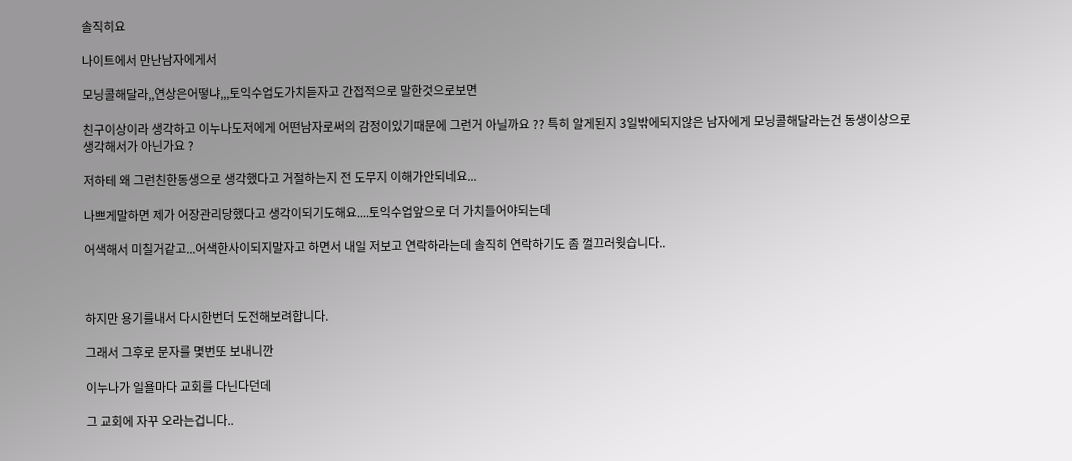솔직히요

나이트에서 만난남자에게서

모닝콜해달라,,연상은어떻냐,,,토익수업도가치듣자고 간접적으로 말한것으로보면

친구이상이라 생각하고 이누나도저에게 어떤남자로써의 감정이있기때문에 그런거 아닐까요 ?? 특히 알게된지 3일밖에되지않은 남자에게 모닝콜해달라는건 동생이상으로 생각해서가 아닌가요 ?

저하테 왜 그런친한동생으로 생각했다고 거절하는지 전 도무지 이해가안되네요...

나쁘게말하면 제가 어장관리당했다고 생각이되기도해요....토익수업앞으로 더 가치들어야되는데

어색해서 미칠거같고...어색한사이되지말자고 하면서 내일 저보고 연락하라는데 솔직히 연락하기도 좀 껄끄러웟습니다..



하지만 용기를내서 다시한번더 도전해보려합니다.

그래서 그후로 문자를 몇번또 보내니깐

이누나가 일욜마다 교회를 다닌다던데

그 교회에 자꾸 오라는겁니다..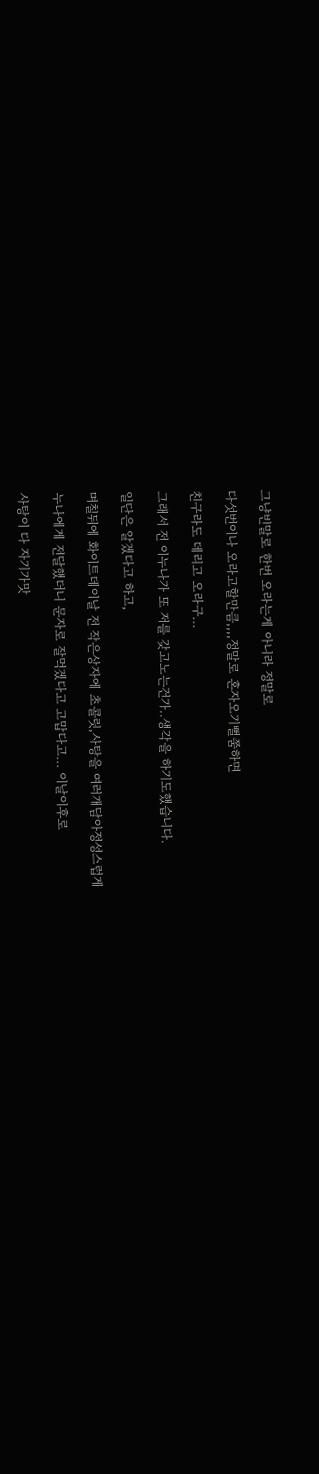그냥빈말로 한번 오라는게 아니라 정말로

다섯번이나 오라고할만큼,,,,정말로 혼자오기뻘쭘하면

친구라도 데리고 오라구...

그래서 전 이누나가 또 저를 갖고노는건가..생각을 하기도했습니다.

일단은 알겠다고 하고,

며칠뒤에 화이트데이날 전 작은상자에 초콜릿,사탕을 여러개담아정성스럽게

누나에게 전달했더니 문자로 잘먹겠다고 고맙다고... 이날이후로

사탕이 다 자기가맛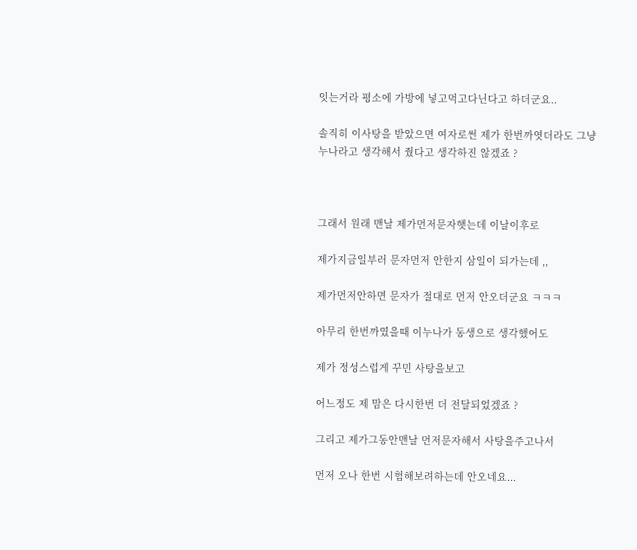잇는거라 평소에 가방에 넣고먹고다닌다고 하더군요..

솔직히 이사탕을 받았으면 여자로썬 제가 한번까엿더라도 그냥 누나라고 생각해서 줬다고 생각하진 않겠죠 ?



그래서 원래 맨날 제가먼저문자햇는데 이날이후로

제가지금일부러 문자먼저 안한지 삼일이 되가는데 ,,

제가먼저안하면 문자가 절대로 먼저 안오더군요 ㅋㅋㅋ

아무리 한번까였을때 이누나가 동생으로 생각했어도

제가 정성스럽게 꾸민 사탕을보고

어느정도 제 맘은 다시한번 더 전달되었겠죠 ?

그리고 제가그동안맨날 먼저문자해서 사탕을주고나서

먼저 오나 한번 시험해보려하는데 안오네요...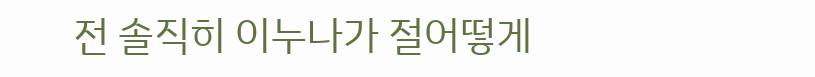전 솔직히 이누나가 절어떻게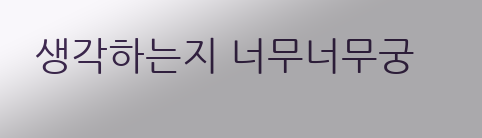생각하는지 너무너무궁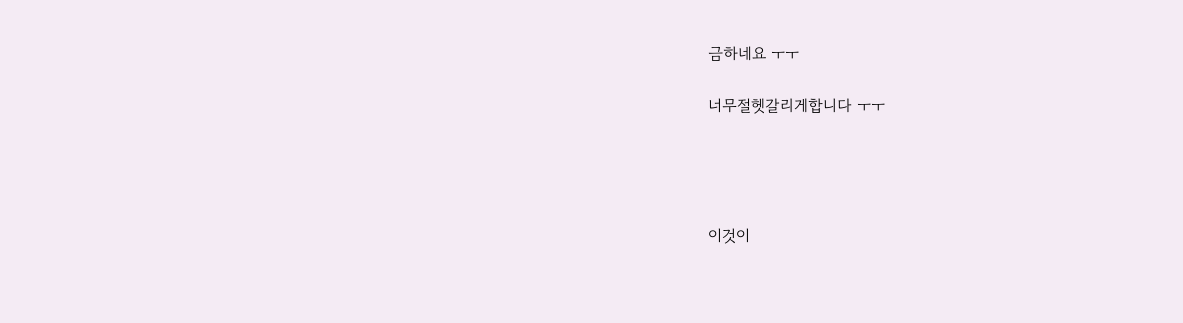금하네요 ㅜㅜ

너무절헷갈리게합니다 ㅜㅜ




이것이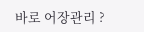바로 어장관리 ?